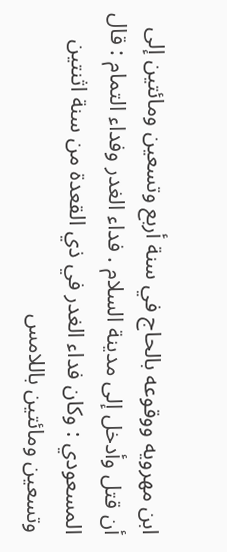ابن مهرويه ووقوعه بالحاج في سنة أربع وتسعين ومائتين إلى أن قتل وأدخل إلى مدينة السلام . فداء الغدر وفداء التمام : قال المسعودي : وكان فداء الغدر في ذي القعدة من سنة اثنتين وتسعين ومائتين باللامس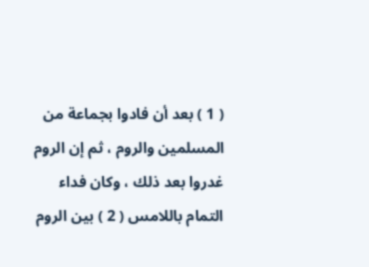( 1 ) بعد أن فادوا بجماعة من المسلمين والروم ، ثم إن الروم غدروا بعد ذلك ، وكان فداء التمام باللامس ( 2 ) بين الروم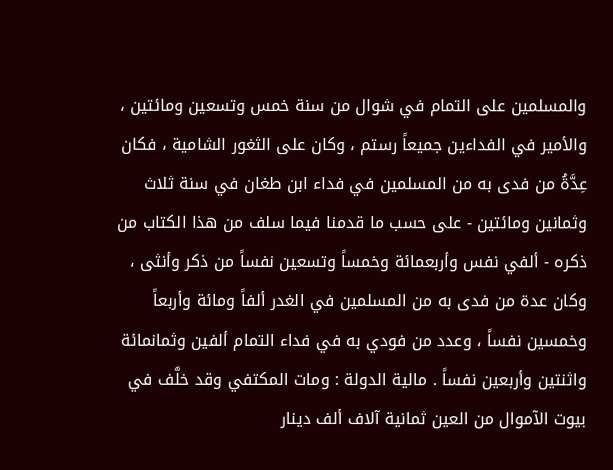والمسلمين على التمام في شوال من سنة خمس وتسعين ومائتين ، والأمير في الفداءين جميعاً رستم ، وكان على الثغور الشامية ، فكان عِدَّةُ من فدى به من المسلمين في فداء ابن طغان في سنة ثلاث وثمانين ومائتين - على حسب ما قدمنا فيما سلف من هذا الكتاب من ذكره - ألفي نفس وأربعمائة وخمساً وتسعين نفساً من ذكر وأنثى ، وكان عدة من فدى به من المسلمين في الغدر ألفاً ومائة وأربعاً وخمسين نفساً ، وعدد من فودي به في فداء التمام ألفين وثمانمائة واثنتين وأربعين نفساً . مالية الدولة : ومات المكتفي وقد خلَّف في بيوت الآموال من العين ثمانية آلاف ألف دينار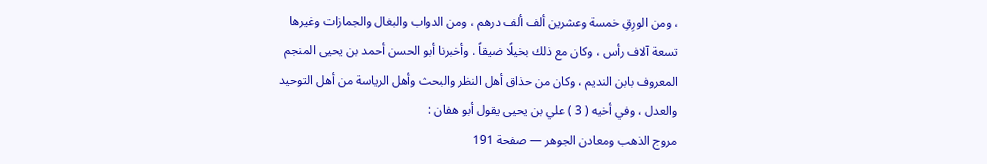، ومن الورِقِ خمسة وعشرين ألف ألف درهم ، ومن الدواب والبغال والجمازات وغيرها تسعة آلاف رأس ، وكان مع ذلك بخيلًا ضيقاً . وأخبرنا أبو الحسن أحمد بن يحيى المنجم المعروف بابن النديم ، وكان من حذاق أهل النظر والبحث وأهل الرياسة من أهل التوحيد والعدل ، وفي أخيه ( 3 ) علي بن يحيى يقول أبو هفان :
مروج الذهب ومعادن الجوهر — صفحة 191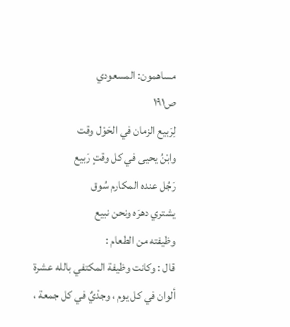مساهمون: المسعودي
ص١٩١
لِرَبيع الزمان في الحَوْل وقت
وابْنُ يحيى في كل وقتٍ رَبيع
رَجُل عنده المكارم سُوق
يشتري دهرَه ونحن نبيع
وظيفته من الطعام :
قال : وكانت وظيفة المكتفي بالله عشرة ألوان في كل يوم ، وجدْيٌ في كل جمعة ،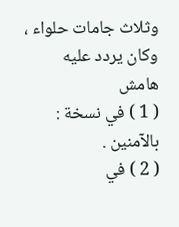وثلاث جامات حلواء ، وكان يردد عليه
هامش
( 1 ) في نسخة : بالآمنين .
( 2 ) في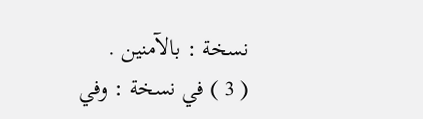نسخة : بالآمنين .
( 3 ) في نسخة : وفي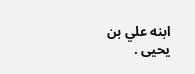ابنه علي بن يحيى .